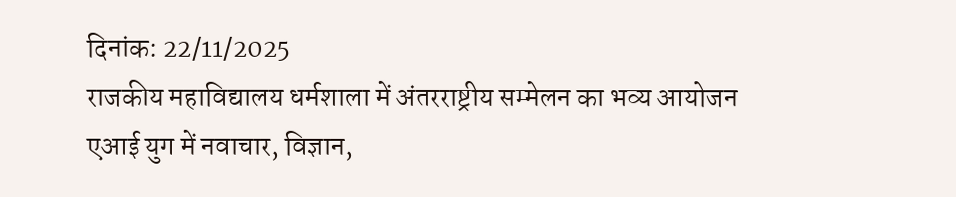दिनांक: 22/11/2025
राजकीय महाविद्यालय धर्मशाला में अंतरराष्ट्रीय सम्मेलन का भव्य आयोजन
एआई युग में नवाचार, विज्ञान,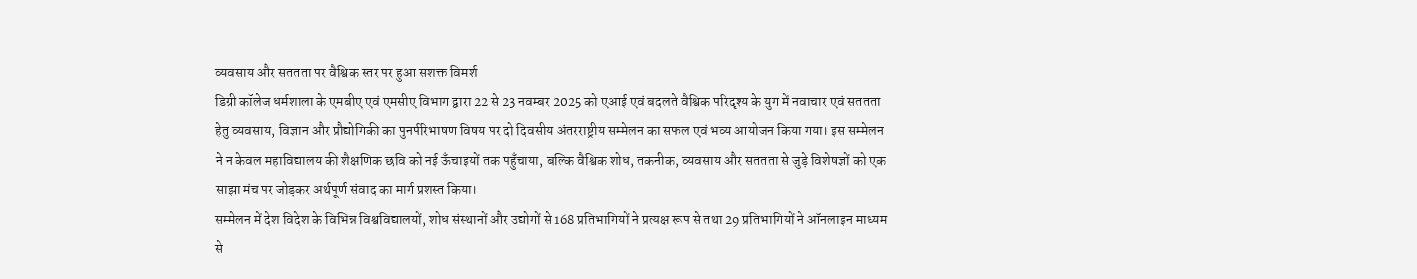व्यवसाय और सततता पर वैश्विक स्तर पर हुआ सशक्त विमर्श
डिग्री कॉलेज धर्मशाला के एमबीए एवं एमसीए विभाग द्वारा 22 से 23 नवम्बर 2025 को एआई एवं बदलते वैश्विक परिदृश्य के युग में नवाचार एवं सततता हेतु व्यवसाय, विज्ञान और प्रौद्योगिकी का पुनर्परिभाषण विषय पर दो दिवसीय अंतरराष्ट्रीय सम्मेलन का सफल एवं भव्य आयोजन किया गया। इस सम्मेलन ने न केवल महाविद्यालय की शैक्षणिक छवि को नई ऊँचाइयों तक पहुँचाया, बल्कि वैश्विक शोध, तकनीक, व्यवसाय और सततता से जुड़े विशेषज्ञों को एक साझा मंच पर जोड़कर अर्थपूर्ण संवाद का मार्ग प्रशस्त किया।
सम्मेलन में देश विदेश के विभिन्न विश्वविद्यालयों, शोध संस्थानों और उद्योगों से 168 प्रतिभागियों ने प्रत्यक्ष रूप से तथा 29 प्रतिभागियों ने ऑनलाइन माध्यम से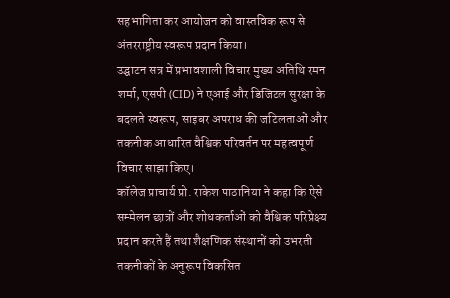सहभागिता कर आयोजन को वास्तविक रूप से अंतरराष्ट्रीय स्वरूप प्रदान किया।
उद्घाटन सत्र में प्रभावशाली विचार मुख्य अतिथि रमन शर्मा, एसपी (CID) ने एआई और डिजिटल सुरक्षा के बदलते स्वरूप, साइबर अपराध की जटिलताओं और तकनीक आधारित वैश्विक परिवर्तन पर महत्वपूर्ण विचार साझा किए।
कॉलेज प्राचार्य प्रो. राकेश पाठानिया ने कहा कि ऐसे सम्मेलन छात्रों और शोधकर्ताओं को वैश्विक परिप्रेक्ष्य प्रदान करते हैं तथा शैक्षणिक संस्थानों को उभरती तकनीकों के अनुरूप विकसित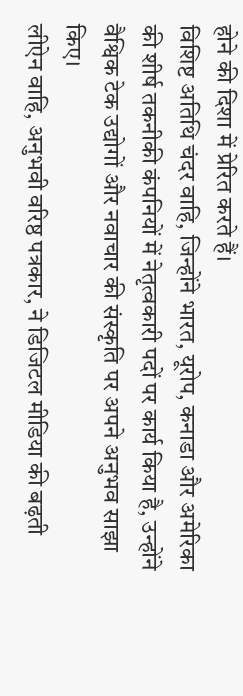होने की दिशा में प्रेरित करते हैं।
विशिष्ट अतिथि चंदर वाहि, जिन्होंने भारत, यूरोप, कनाडा और अमेरिका की शीर्ष तकनीकी कंपनियों में नेतृत्वकारी पदों पर कार्य किया है, उन्होंने वैश्विक टेक उद्योगों और नवाचार की संस्कृति पर अपने अनुभव साझा किए।
लीऐन वाहि, अनुभवी वरिष्ठ पत्रकार, ने डिजिटल मीडिया की बढ़ती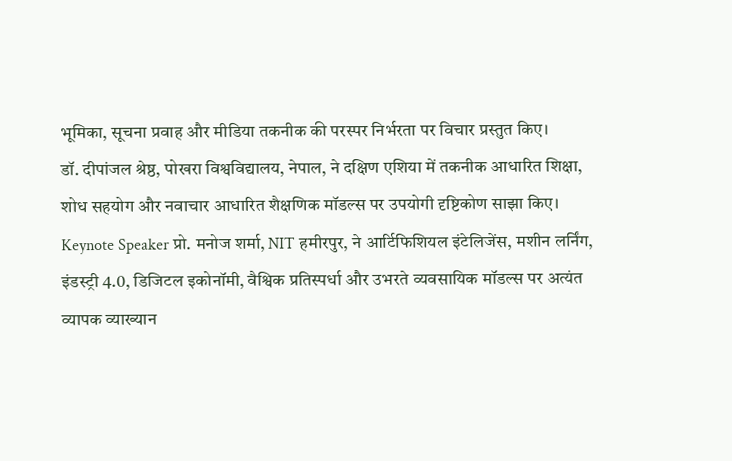भूमिका, सूचना प्रवाह और मीडिया तकनीक की परस्पर निर्भरता पर विचार प्रस्तुत किए।
डॉ. दीपांजल श्रेष्ठ, पोखरा विश्वविद्यालय, नेपाल, ने दक्षिण एशिया में तकनीक आधारित शिक्षा, शोध सहयोग और नवाचार आधारित शैक्षणिक मॉडल्स पर उपयोगी दृष्टिकोण साझा किए।
Keynote Speaker प्रो. मनोज शर्मा, NIT हमीरपुर, ने आर्टिफिशियल इंटेलिजेंस, मशीन लर्निंग, इंडस्ट्री 4.0, डिजिटल इकोनॉमी, वैश्विक प्रतिस्पर्धा और उभरते व्यवसायिक मॉडल्स पर अत्यंत व्यापक व्याख्यान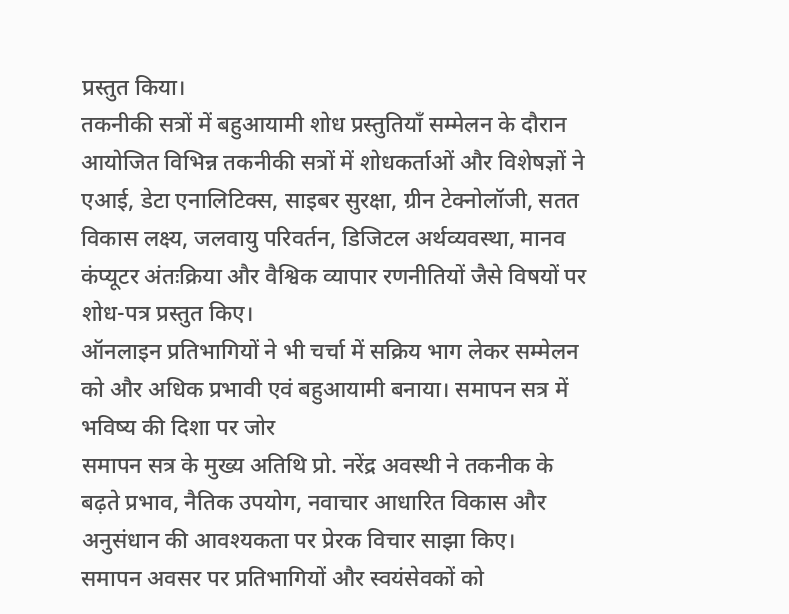प्रस्तुत किया।
तकनीकी सत्रों में बहुआयामी शोध प्रस्तुतियाँ सम्मेलन के दौरान आयोजित विभिन्न तकनीकी सत्रों में शोधकर्ताओं और विशेषज्ञों ने एआई, डेटा एनालिटिक्स, साइबर सुरक्षा, ग्रीन टेक्नोलॉजी, सतत विकास लक्ष्य, जलवायु परिवर्तन, डिजिटल अर्थव्यवस्था, मानव कंप्यूटर अंतःक्रिया और वैश्विक व्यापार रणनीतियों जैसे विषयों पर शोध-पत्र प्रस्तुत किए।
ऑनलाइन प्रतिभागियों ने भी चर्चा में सक्रिय भाग लेकर सम्मेलन को और अधिक प्रभावी एवं बहुआयामी बनाया। समापन सत्र में भविष्य की दिशा पर जोर
समापन सत्र के मुख्य अतिथि प्रो. नरेंद्र अवस्थी ने तकनीक के बढ़ते प्रभाव, नैतिक उपयोग, नवाचार आधारित विकास और अनुसंधान की आवश्यकता पर प्रेरक विचार साझा किए।
समापन अवसर पर प्रतिभागियों और स्वयंसेवकों को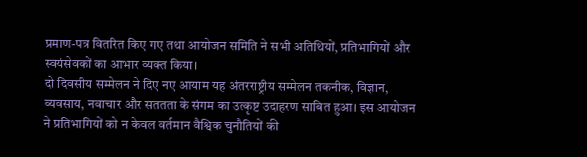प्रमाण-पत्र वितरित किए गए तथा आयोजन समिति ने सभी अतिथियों, प्रतिभागियों और स्वयंसेवकों का आभार व्यक्त किया।
दो दिवसीय सम्मेलन ने दिए नए आयाम यह अंतरराष्ट्रीय सम्मेलन तकनीक, विज्ञान, व्यवसाय, नवाचार और सततता के संगम का उत्कृष्ट उदाहरण साबित हुआ। इस आयोजन ने प्रतिभागियों को न केवल वर्तमान वैश्विक चुनौतियों की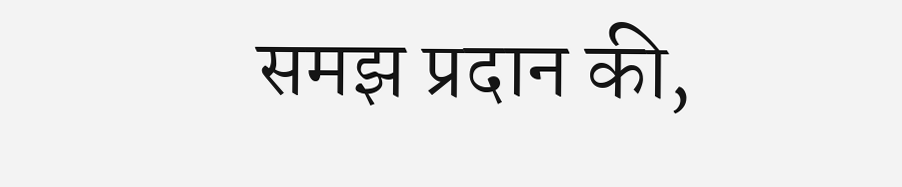समझ प्रदान की,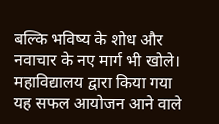बल्कि भविष्य के शोध और नवाचार के नए मार्ग भी खोले।
महाविद्यालय द्वारा किया गया यह सफल आयोजन आने वाले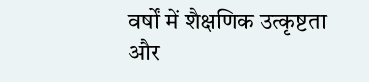वर्षों में शैक्षणिक उत्कृष्टता और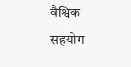वैश्विक सहयोग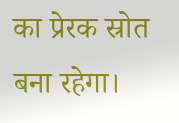का प्रेरक स्रोत बना रहेगा।